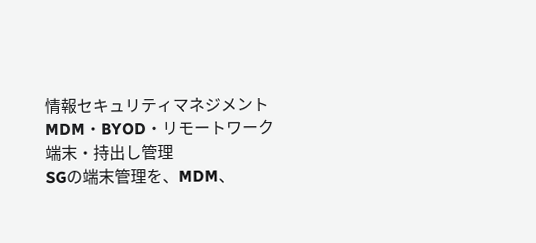情報セキュリティマネジメント
MDM・BYOD・リモートワーク端末・持出し管理
SGの端末管理を、MDM、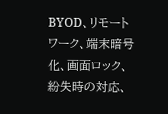BYOD、リモートワーク、端末暗号化、画面ロック、紛失時の対応、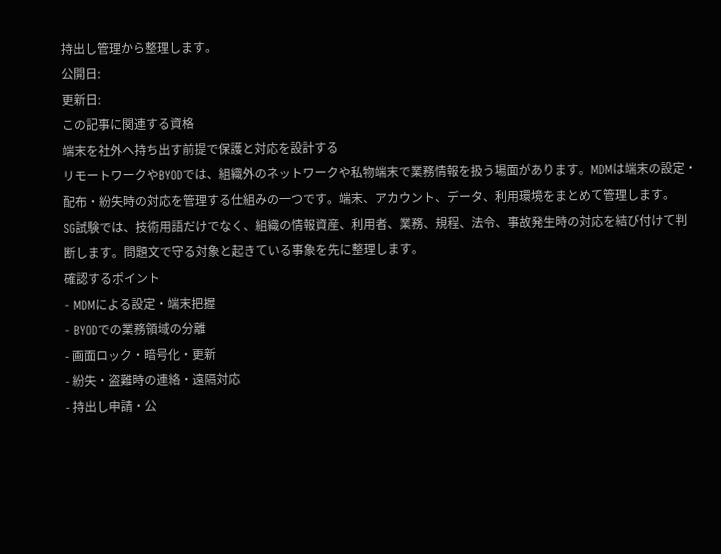持出し管理から整理します。
公開日:
更新日:
この記事に関連する資格
端末を社外へ持ち出す前提で保護と対応を設計する
リモートワークやBYODでは、組織外のネットワークや私物端末で業務情報を扱う場面があります。MDMは端末の設定・配布・紛失時の対応を管理する仕組みの一つです。端末、アカウント、データ、利用環境をまとめて管理します。
SG試験では、技術用語だけでなく、組織の情報資産、利用者、業務、規程、法令、事故発生時の対応を結び付けて判断します。問題文で守る対象と起きている事象を先に整理します。
確認するポイント
- MDMによる設定・端末把握
- BYODでの業務領域の分離
- 画面ロック・暗号化・更新
- 紛失・盗難時の連絡・遠隔対応
- 持出し申請・公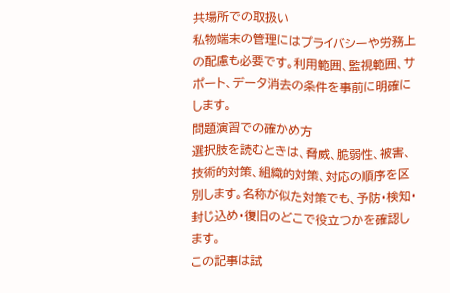共場所での取扱い
私物端末の管理にはプライバシーや労務上の配慮も必要です。利用範囲、監視範囲、サポート、データ消去の条件を事前に明確にします。
問題演習での確かめ方
選択肢を読むときは、脅威、脆弱性、被害、技術的対策、組織的対策、対応の順序を区別します。名称が似た対策でも、予防・検知・封じ込め・復旧のどこで役立つかを確認します。
この記事は試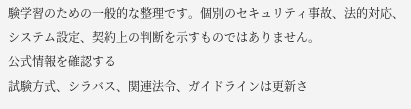験学習のための一般的な整理です。個別のセキュリティ事故、法的対応、システム設定、契約上の判断を示すものではありません。
公式情報を確認する
試験方式、シラバス、関連法令、ガイドラインは更新さ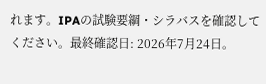れます。IPAの試験要綱・シラバスを確認してください。最終確認日: 2026年7月24日。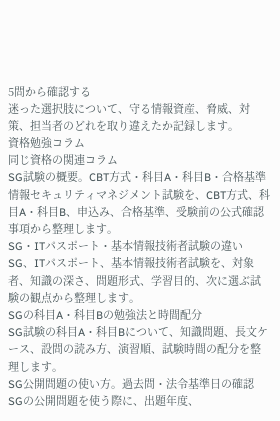5問から確認する
迷った選択肢について、守る情報資産、脅威、対策、担当者のどれを取り違えたか記録します。
資格勉強コラム
同じ資格の関連コラム
SG試験の概要。CBT方式・科目A・科目B・合格基準
情報セキュリティマネジメント試験を、CBT方式、科目A・科目B、申込み、合格基準、受験前の公式確認事項から整理します。
SG・ITパスポート・基本情報技術者試験の違い
SG、ITパスポート、基本情報技術者試験を、対象者、知識の深さ、問題形式、学習目的、次に選ぶ試験の観点から整理します。
SGの科目A・科目Bの勉強法と時間配分
SG試験の科目A・科目Bについて、知識問題、長文ケース、設問の読み方、演習順、試験時間の配分を整理します。
SG公開問題の使い方。過去問・法令基準日の確認
SGの公開問題を使う際に、出題年度、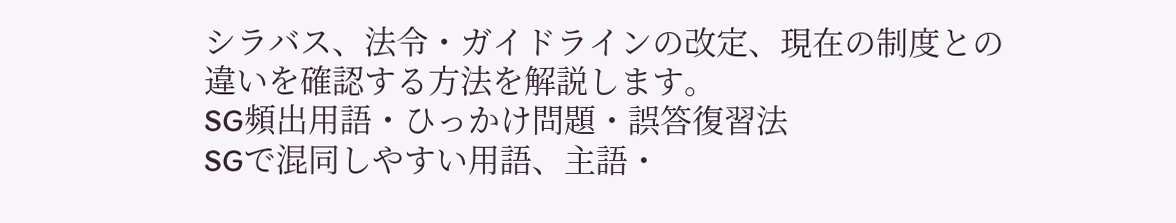シラバス、法令・ガイドラインの改定、現在の制度との違いを確認する方法を解説します。
SG頻出用語・ひっかけ問題・誤答復習法
SGで混同しやすい用語、主語・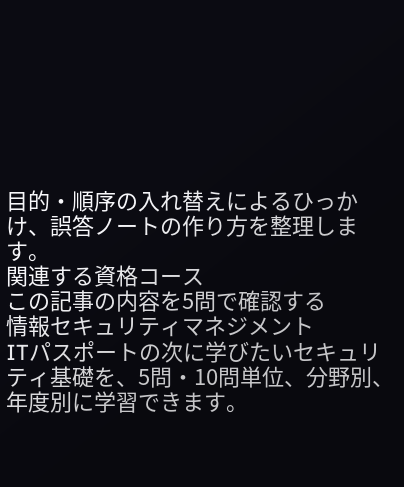目的・順序の入れ替えによるひっかけ、誤答ノートの作り方を整理します。
関連する資格コース
この記事の内容を5問で確認する
情報セキュリティマネジメント
ITパスポートの次に学びたいセキュリティ基礎を、5問・10問単位、分野別、年度別に学習できます。